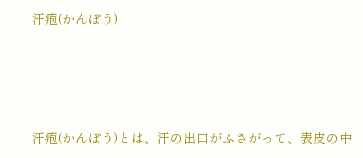汗疱(かんぽう)




汗疱(かんぽう)とは、汗の出口がふさがって、表皮の中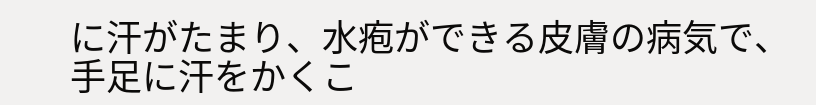に汗がたまり、水疱ができる皮膚の病気で、手足に汗をかくこ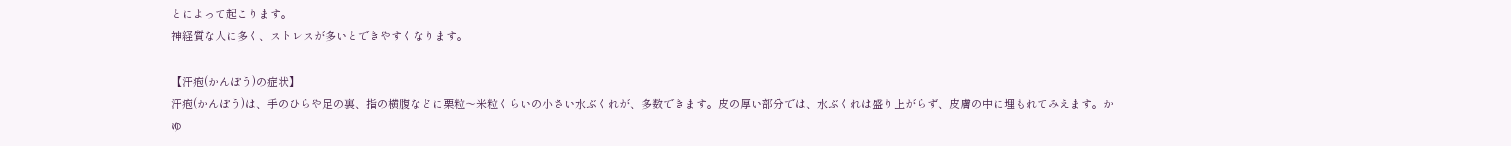とによって起こります。
神経質な人に多く、ストレスが多いとできやすくなります。

【汗疱(かんぽう)の症状】
汗疱(かんぽう)は、手のひらや足の裏、指の横腹などに栗粒〜米粒くらいの小さい水ぶくれが、多数できます。皮の厚い部分では、水ぶくれは盛り上がらず、皮膚の中に埋もれてみえます。かゆ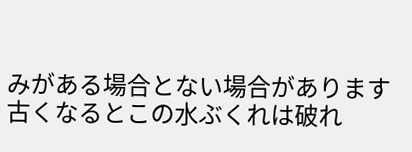みがある場合とない場合があります
古くなるとこの水ぶくれは破れ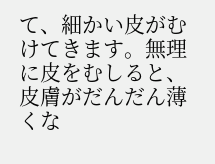て、細かい皮がむけてきます。無理に皮をむしると、皮膚がだんだん薄くな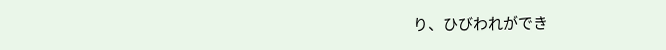り、ひびわれができ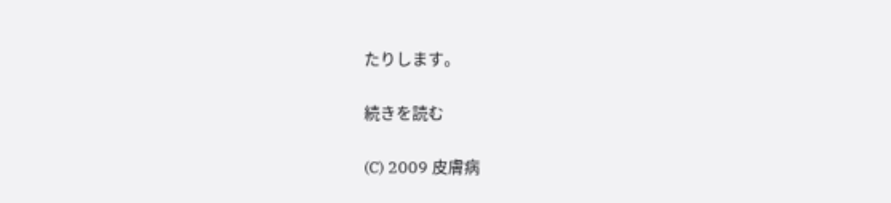たりします。

続きを読む

(C) 2009 皮膚病